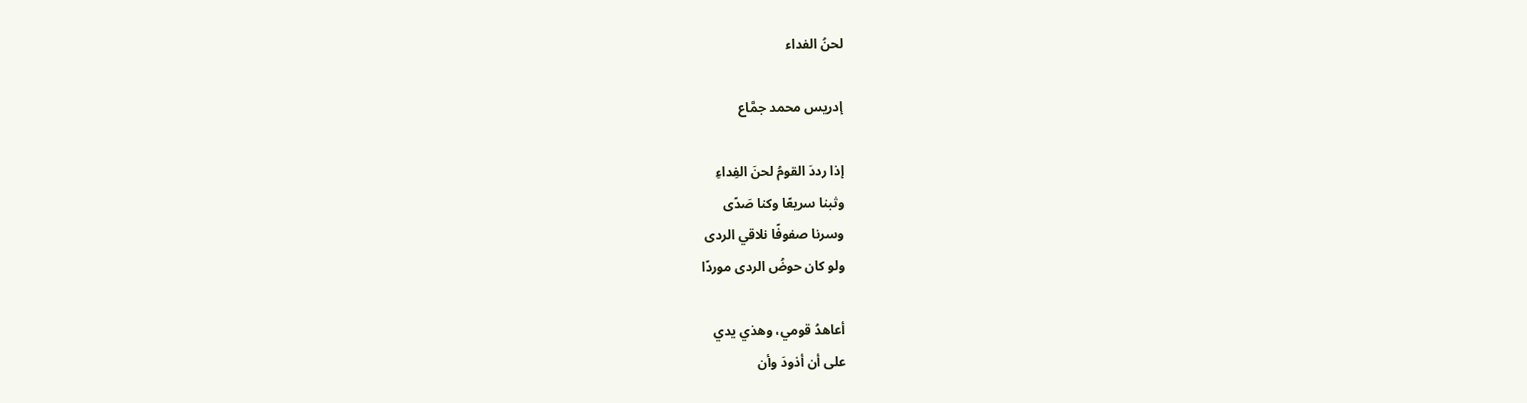لحنُ الفداء

إدريس محمد جمَّاع

إذا رددَ القومُ لحنَ الفِداءِ
وثبنا سريعًا وكنا صَدًى
وسرنا صفوفًا نلاقي الردى
ولو كان حوضُ الردى موردًا

أعاهدُ قومي، وهذي يدي
على أن أذودَ وأن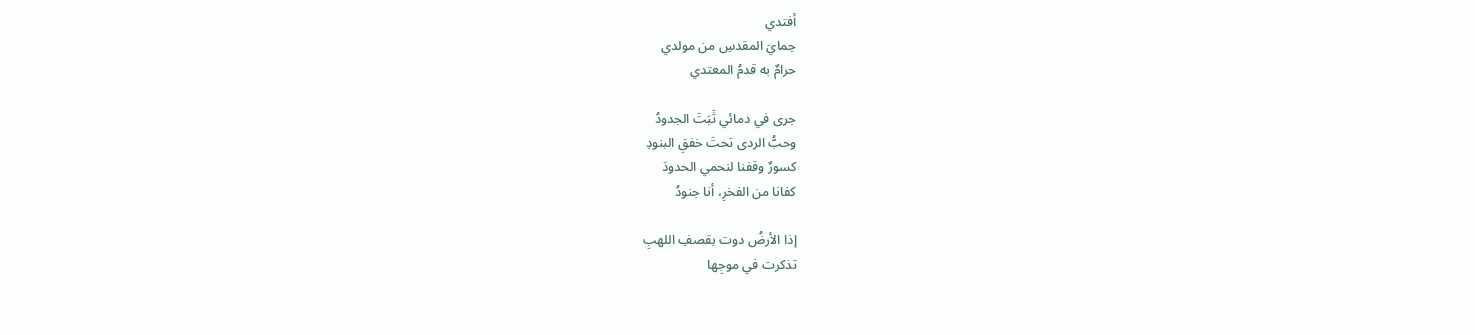أفتدي
حِمايَ المقدسِ من مولدي
حرامٌ به قدمُ المعتدي

جرى في دمائي ثَبَتَ الجدودُ
وحبُّ الردى تحتَ خفقِ البنودِ
كسورٌ وقفنا لنحمي الحدودَ
كفانا من الفخرِ، أنا جنودُ

إذا الأرضُ دوت بقصفِ اللهبِ
تذكرت في موجِها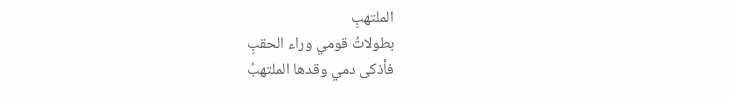الملتهبِ
بطولاتُ قومي وراء الحقبِ
فأذكى دمي وقدها الملتهبُ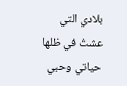بلادي التي عشتُ في ظلها
حياتي وحبي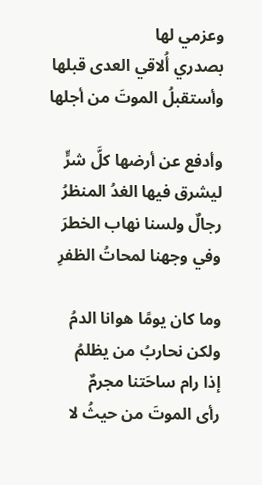وعزمي لها
بصدري أُلاقي العدى قبلها
وأستقبلُ الموتَ من أجلها

وأدفع عن أرضها كلَّ شرٍّ
ليشرق فيها الغدُ المنظرُ
رجالٌ ولسنا نهاب الخطرَ
وفي وجهنا لمحاتُ الظفرِ

وما كان يومًا هوانا الدمُ
ولكن نحاربُ من يظلمُ
إذا رام ساحَتنا مجرمٌ
رأى الموتَ من حيثُ لا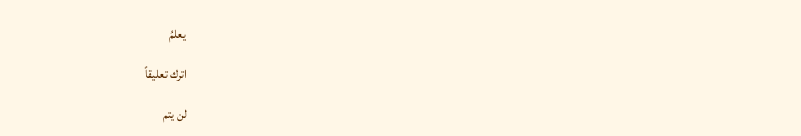يعلمُ

اترك تعليقاً

لن يتم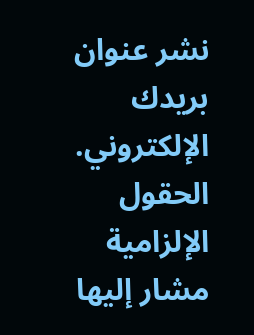نشر عنوان بريدك الإلكتروني. الحقول الإلزامية مشار إليها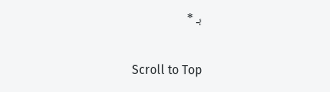بـ *

Scroll to Top